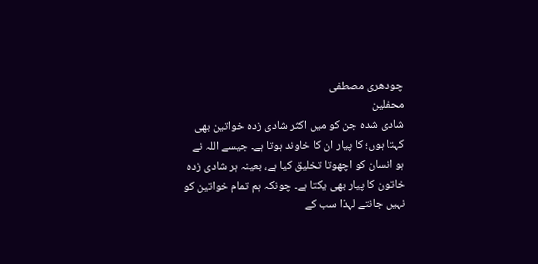چودھری مصطفی
محفلین
شادی شدہ جن کو میں اکثر شادی زدہ خواتین بھی کہتا ہوں؛ کا پیار ان کا خاوند ہوتا ہے۔ جیسے اللہ نے ہو انسان کو اچھوتا تخلیق کیا ہے، بعینہ ہر شادی زدہ خاتون کا پیار بھی یکتا ہے۔ چونکہ ہم تمام خواتین کو نہیں جانتے لہذا سب کے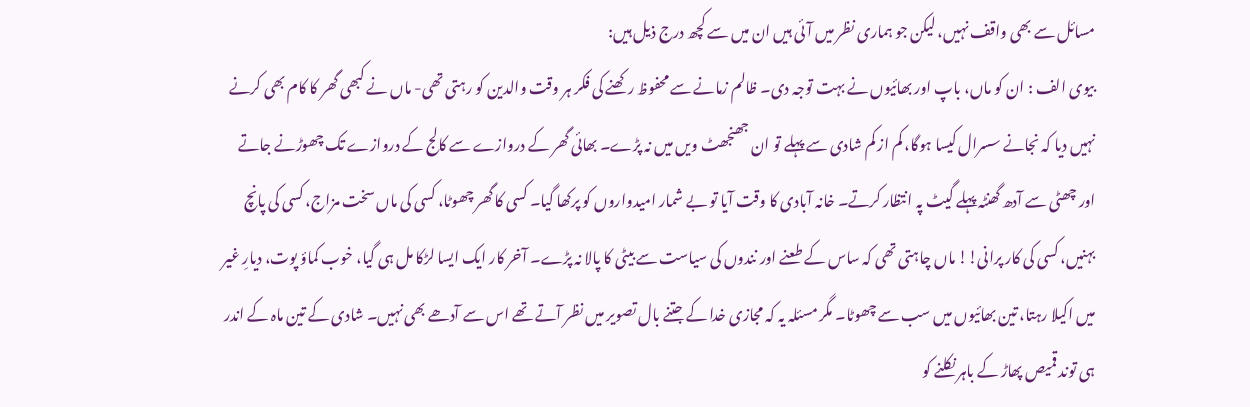مسائل سے بھی واقف نہیں، لیکن جو ہماری نظر میں آئی ہیں ان میں سے کچھ درج ذیل ہیں:
بیوی الف : ان کو ماں، باپ اور بھائیوں نے بہت توجہ دی۔ ظالم زمانے سے محفوظ رکھنے کی فکر ہر وقت والدین کو رہتی تھی- ماں نے کبھی گھر کا کام بھی کرنے نہیں دیا کہ نجانے سسرال کیسا ہوگا، کم از کم شادی سے پہلے تو ان جھنجھٹ ویں میں نہ پڑے۔ بھائی گھر کے دروازے سے کالج کے دروازے تک چھوڑنے جاتے اور چھٹی سے آدھ گھنٹہ پہلے گیٹ پہ انتظار کرتے۔ خانہ آبادی کا وقت آیا تو بے شمار امیدواروں کو پرکھا گیا۔ کسی کا گھر چھوٹا، کسی کی ماں سخت مزاج، کسی کی پانچ بہنیں، کسی کی کار پرانی!! ماں چاہتی تھی کہ ساس کے طعنے اور نندوں کی سیاست سے بیٹی کا پالا نہ پڑے۔ آخر کار ایک ایسا لڑکا مل ہی گیا، خوب کماؤ پوت، دیارِ غیر میں اکیلا رہتا، تین بھائیوں میں سب سے چھوٹا۔ مگر مسئلہ یہ کہ مجازی خدا کے جتنے بال تصویر میں نظر آتے تھے اس سے آدھے بھی نہیں۔ شادی کے تین ماہ کے اندر ہی توند قمیص پھاڑ کے باہر نکلنے کو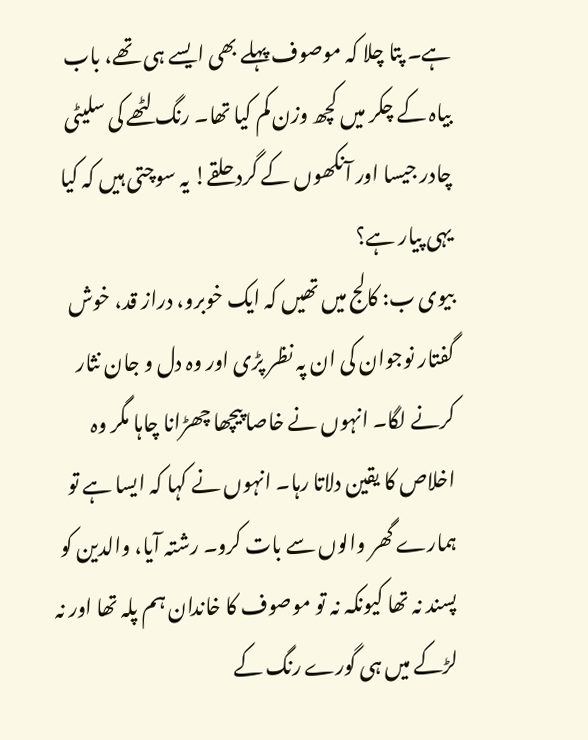ہے۔ پتا چلا کہ موصوف پہلے بھی ایسے ہی تھے، باب بیاہ کے چکر میں کچھ وزن کم کیا تھا۔ رنگ لٹھے کی سلیٹی چادر جیسا اور آنکھوں کے گرد حلقے! یہ سوچتی ہیں کہ کیا یہی پیار ہے؟
بیوی ب: کالج میں تھیں کہ ایک خوبرو، دراز قد، خوش گفتار نوجوان کی ان پہ نظر پڑی اور وہ دل و جان نثار کرنے لگا۔ انہوں نے خاصا پیچھا چھڑانا چاہا مگر وہ اخلاص کا یقین دلاتا رہا۔ انہوں نے کہا کہ ایسا ہے تو ہمارے گھر والوں سے بات کرو۔ رشتہ آیا، والدین کو پسند نہ تھا کیونکہ نہ تو موصوف کا خاندان ہم پلہ تھا اور نہ لڑکے میں ہی گورے رنگ کے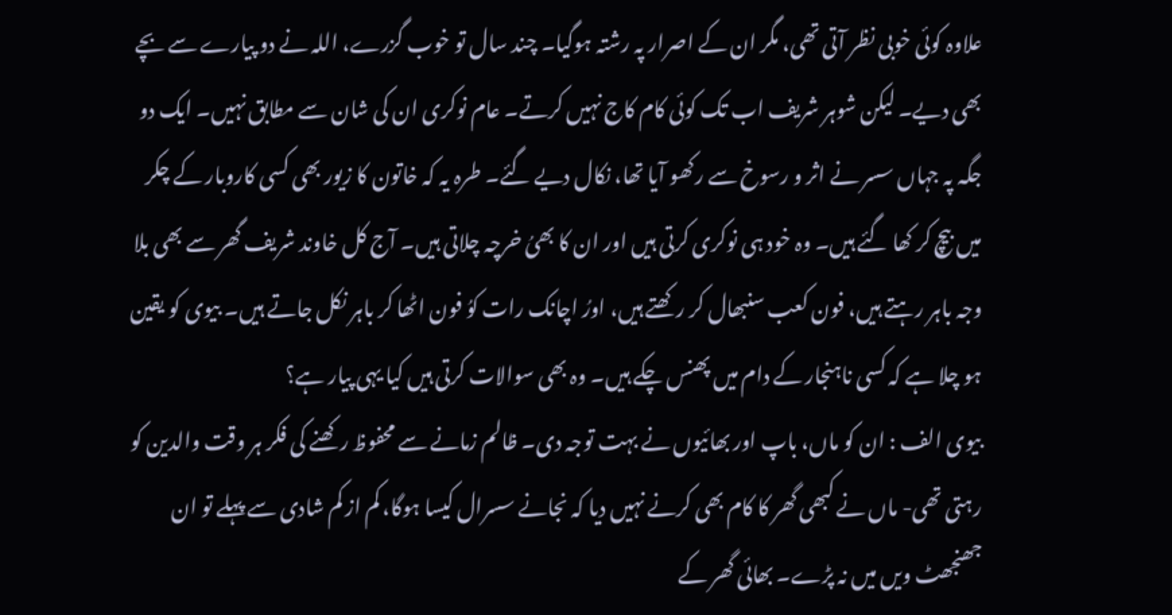علاوہ کوئی خوبی نظر آتی تھی، مگر ان کے اصرار پہ رشتہ ہوگیا۔ چند سال تو خوب گزرے، اللہ نے دو پیارے سے بچے بھی دیے۔ لیکن شوہر شریف اب تک کوئی کام کاج نہیں کرتے۔ عام نوکری ان کی شان سے مطابق نہیں۔ ایک دو جگہ پہ جہاں سسر نے اثر و رسوخ سے رکھو آیا تھا، نکال دیے گئے۔ طرہ یہ کہ خاتون کا زیور بھی کسی کاروبار کے چکر میں بیچ کر کھا گئے ہیں۔ وہ خود ہی نوکری کرتی ہیں اور ان کا بھیُ خرچہ چلاتی ہیں۔ آج کل خاوند شریف گھر سے بھی بلا وجہ باہر رہتے ہیں، فون کعب سنبھال کر رکھتے ہیں، اورُ اچانک رات کوُ فون اٹھا کر باہر نکل جاتے ہیں۔ بیوی کو یقین ہو چلا ہے کہ کسی ناہنجار کے دام میں پھنس چکے ہیں۔ وہ بھی سوالات کرتی ہیں کیا یہی پیار ہے؟
بیوی الف : ان کو ماں، باپ اور بھائیوں نے بہت توجہ دی۔ ظالم زمانے سے محفوظ رکھنے کی فکر ہر وقت والدین کو رہتی تھی- ماں نے کبھی گھر کا کام بھی کرنے نہیں دیا کہ نجانے سسرال کیسا ہوگا، کم از کم شادی سے پہلے تو ان جھنجھٹ ویں میں نہ پڑے۔ بھائی گھر کے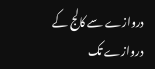دروازے سے کالج کے دروازے تک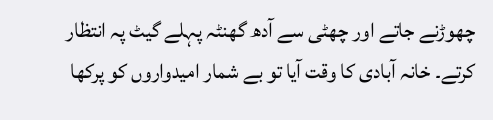چھوڑنے جاتے اور چھٹی سے آدھ گھنٹہ پہلے گیٹ پہ انتظار کرتے۔ خانہ آبادی کا وقت آیا تو بے شمار امیدواروں کو پرکھا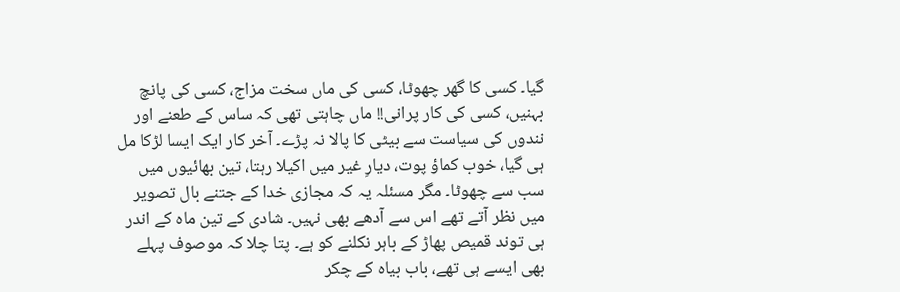گیا۔ کسی کا گھر چھوٹا، کسی کی ماں سخت مزاج، کسی کی پانچ بہنیں، کسی کی کار پرانی!! ماں چاہتی تھی کہ ساس کے طعنے اور نندوں کی سیاست سے بیٹی کا پالا نہ پڑے۔ آخر کار ایک ایسا لڑکا مل ہی گیا، خوب کماؤ پوت، دیارِ غیر میں اکیلا رہتا، تین بھائیوں میں سب سے چھوٹا۔ مگر مسئلہ یہ کہ مجازی خدا کے جتنے بال تصویر میں نظر آتے تھے اس سے آدھے بھی نہیں۔ شادی کے تین ماہ کے اندر ہی توند قمیص پھاڑ کے باہر نکلنے کو ہے۔ پتا چلا کہ موصوف پہلے بھی ایسے ہی تھے، باب بیاہ کے چکر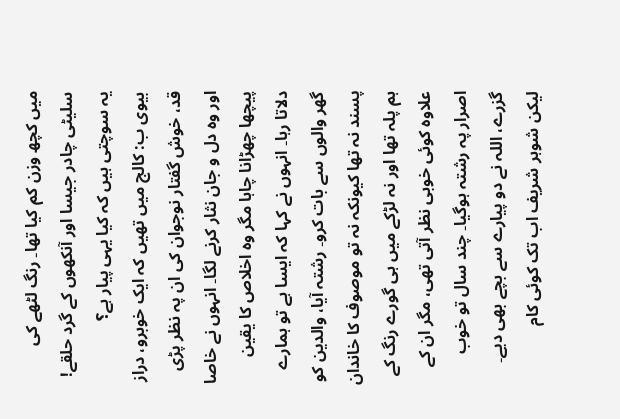میں کچھ وزن کم کیا تھا۔ رنگ لٹھے کی سلیٹی چادر جیسا اور آنکھوں کے گرد حلقے! یہ سوچتی ہیں کہ کیا یہی پیار ہے؟
بیوی ب: کالج میں تھیں کہ ایک خوبرو، دراز قد، خوش گفتار نوجوان کی ان پہ نظر پڑی اور وہ دل و جان نثار کرنے لگا۔ انہوں نے خاصا پیچھا چھڑانا چاہا مگر وہ اخلاص کا یقین دلاتا رہا۔ انہوں نے کہا کہ ایسا ہے تو ہمارے گھر والوں سے بات کرو۔ رشتہ آیا، والدین کو پسند نہ تھا کیونکہ نہ تو موصوف کا خاندان ہم پلہ تھا اور نہ لڑکے میں ہی گورے رنگ کے علاوہ کوئی خوبی نظر آتی تھی، مگر ان کے اصرار پہ رشتہ ہوگیا۔ چند سال تو خوب گزرے، اللہ نے دو پیارے سے بچے بھی دیے۔ لیکن شوہر شریف اب تک کوئی کام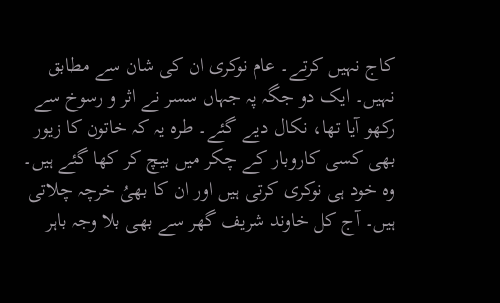کاج نہیں کرتے۔ عام نوکری ان کی شان سے مطابق نہیں۔ ایک دو جگہ پہ جہاں سسر نے اثر و رسوخ سے رکھو آیا تھا، نکال دیے گئے۔ طرہ یہ کہ خاتون کا زیور بھی کسی کاروبار کے چکر میں بیچ کر کھا گئے ہیں۔ وہ خود ہی نوکری کرتی ہیں اور ان کا بھیُ خرچہ چلاتی ہیں۔ آج کل خاوند شریف گھر سے بھی بلا وجہ باہر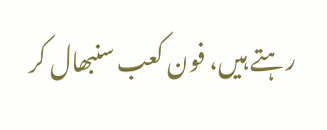رہتے ہیں، فون کعب سنبھال کر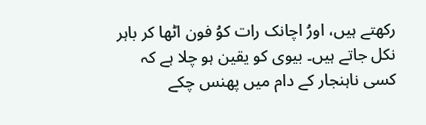رکھتے ہیں، اورُ اچانک رات کوُ فون اٹھا کر باہر نکل جاتے ہیں۔ بیوی کو یقین ہو چلا ہے کہ کسی ناہنجار کے دام میں پھنس چکے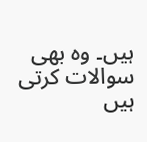ہیں۔ وہ بھی سوالات کرتی ہیں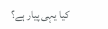کیا یہی پیار ہے؟